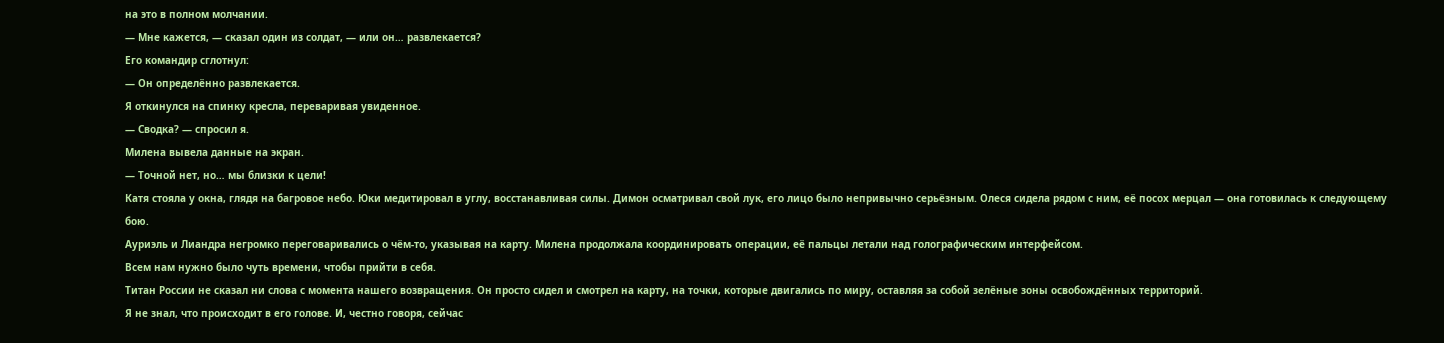на это в полном молчании.
— Мне кажется, — сказал один из солдат, — или он… развлекается?
Его командир сглотнул:
— Он определённо развлекается.
Я откинулся на спинку кресла, переваривая увиденное.
— Сводка? — спросил я.
Милена вывела данные на экран.
— Точной нет, но… мы близки к цели!
Катя стояла у окна, глядя на багровое небо. Юки медитировал в углу, восстанавливая силы. Димон осматривал свой лук, его лицо было непривычно серьёзным. Олеся сидела рядом с ним, её посох мерцал — она готовилась к следующему бою.
Ауриэль и Лиандра негромко переговаривались о чём-то, указывая на карту. Милена продолжала координировать операции, её пальцы летали над голографическим интерфейсом.
Всем нам нужно было чуть времени, чтобы прийти в себя.
Титан России не сказал ни слова с момента нашего возвращения. Он просто сидел и смотрел на карту, на точки, которые двигались по миру, оставляя за собой зелёные зоны освобождённых территорий.
Я не знал, что происходит в его голове. И, честно говоря, сейчас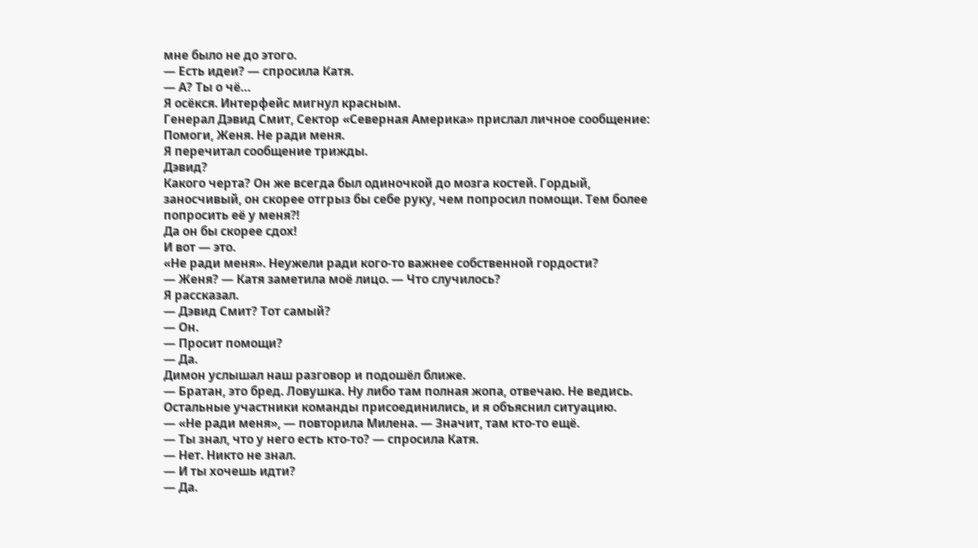мне было не до этого.
— Есть идеи? — спросила Катя.
— А? Ты о чё…
Я осёкся. Интерфейс мигнул красным.
Генерал Дэвид Смит, Сектор «Северная Америка» прислал личное сообщение: Помоги, Женя. Не ради меня.
Я перечитал сообщение трижды.
Дэвид?
Какого черта? Он же всегда был одиночкой до мозга костей. Гордый, заносчивый, он скорее отгрыз бы себе руку, чем попросил помощи. Тем более попросить её у меня⁈
Да он бы скорее сдох!
И вот — это.
«Не ради меня». Неужели ради кого-то важнее собственной гордости?
— Женя? — Катя заметила моё лицо. — Что случилось?
Я рассказал.
— Дэвид Смит? Тот самый?
— Он.
— Просит помощи?
— Да.
Димон услышал наш разговор и подошёл ближе.
— Братан, это бред. Ловушка. Ну либо там полная жопа, отвечаю. Не ведись.
Остальные участники команды присоединились, и я объяснил ситуацию.
— «Не ради меня», — повторила Милена. — Значит, там кто-то ещё.
— Ты знал, что у него есть кто-то? — спросила Катя.
— Нет. Никто не знал.
— И ты хочешь идти?
— Да.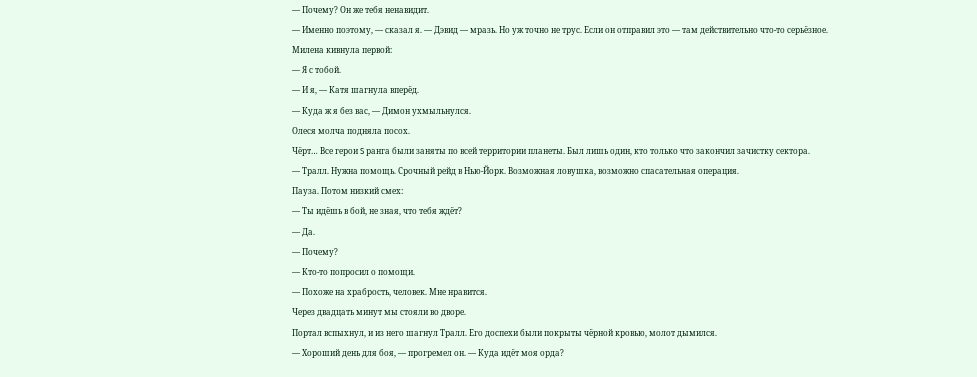— Почему? Он же тебя ненавидит.
— Именно поэтому, — сказал я. — Дэвид — мразь. Но уж точно не трус. Если он отправил это — там действительно что-то серьёзное.
Милена кивнула первой:
— Я с тобой.
— И я, — Катя шагнула вперёд.
— Куда ж я без вас, — Димон ухмыльнулся.
Олеся молча подняла посох.
Чёрт… Все герои S ранга были заняты по всей территории планеты. Был лишь один, кто только что закончил зачистку сектора.
— Тралл. Нужна помощь. Срочный рейд в Нью-Йорк. Возможная ловушка, возможно спасательная операция.
Пауза. Потом низкий смех:
— Ты идёшь в бой, не зная, что тебя ждёт?
— Да.
— Почему?
— Кто-то попросил о помощи.
— Похоже на храбрость, человек. Мне нравится.
Через двадцать минут мы стояли во дворе.
Портал вспыхнул, и из него шагнул Тралл. Его доспехи были покрыты чёрной кровью, молот дымился.
— Хороший день для боя, — прогремел он. — Куда идёт моя орда?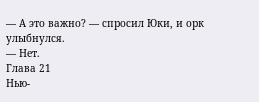— А это важно? — спросил Юки, и орк улыбнулся.
— Нет.
Глава 21
Нью-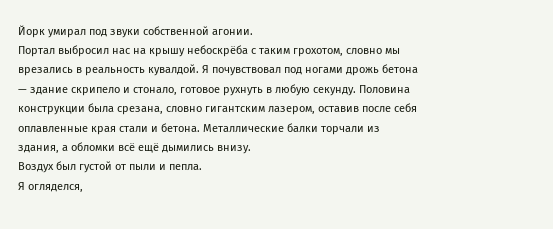Йорк умирал под звуки собственной агонии.
Портал выбросил нас на крышу небоскрёба с таким грохотом, словно мы врезались в реальность кувалдой. Я почувствовал под ногами дрожь бетона — здание скрипело и стонало, готовое рухнуть в любую секунду. Половина конструкции была срезана, словно гигантским лазером, оставив после себя оплавленные края стали и бетона. Металлические балки торчали из здания, а обломки всё ещё дымились внизу.
Воздух был густой от пыли и пепла.
Я огляделся,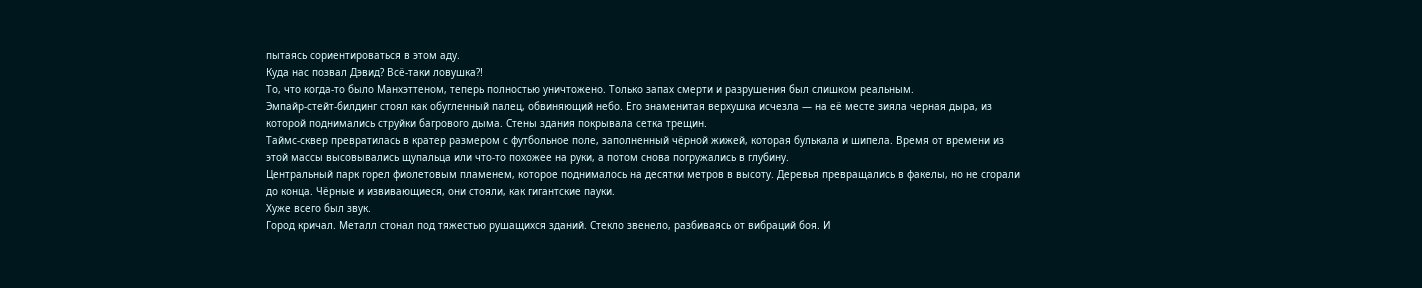пытаясь сориентироваться в этом аду.
Куда нас позвал Дэвид? Всё-таки ловушка⁈
То, что когда-то было Манхэттеном, теперь полностью уничтожено. Только запах смерти и разрушения был слишком реальным.
Эмпайр-стейт-билдинг стоял как обугленный палец, обвиняющий небо. Его знаменитая верхушка исчезла — на её месте зияла черная дыра, из которой поднимались струйки багрового дыма. Стены здания покрывала сетка трещин.
Таймс-сквер превратилась в кратер размером с футбольное поле, заполненный чёрной жижей, которая булькала и шипела. Время от времени из этой массы высовывались щупальца или что-то похожее на руки, а потом снова погружались в глубину.
Центральный парк горел фиолетовым пламенем, которое поднималось на десятки метров в высоту. Деревья превращались в факелы, но не сгорали до конца. Чёрные и извивающиеся, они стояли, как гигантские пауки.
Хуже всего был звук.
Город кричал. Металл стонал под тяжестью рушащихся зданий. Стекло звенело, разбиваясь от вибраций боя. И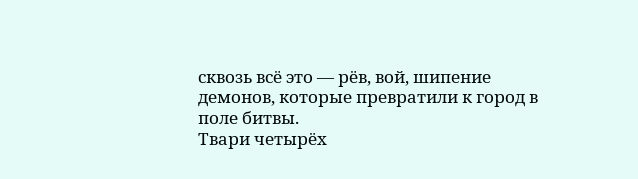сквозь всё это — рёв, вой, шипение демонов, которые превратили к город в поле битвы.
Твари четырёх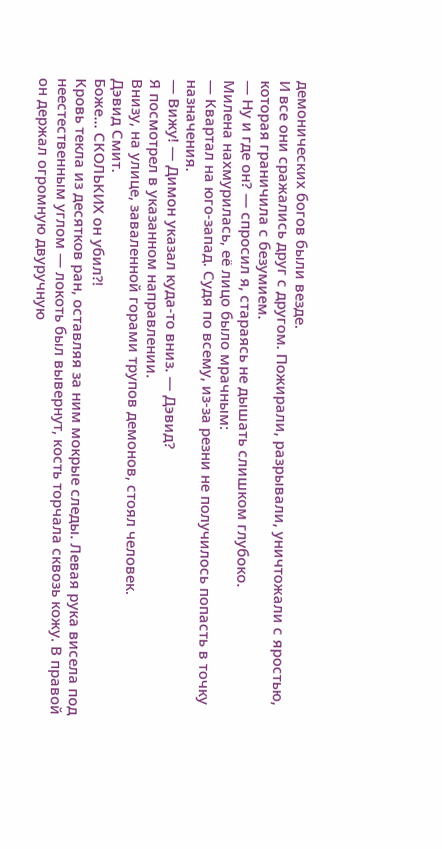демонических богов были везде.
И все они сражались друг с другом. Пожирали, разрывали, уничтожали с яростью, которая граничила с безумием.
— Ну и где он? — спросил я, стараясь не дышать слишком глубоко.
Милена нахмурилась, её лицо было мрачным:
— Квартал на юго-запад. Судя по всему, из-за резни не получилось попасть в точку назначения.
— Вижу! — Димон указал куда-то вниз. — Дэвид?
Я посмотрел в указанном направлении.
Внизу, на улице, заваленной горами трупов демонов, стоял человек.
Дэвид Смит.
Боже… СКОЛЬКИХ он убил⁈
Кровь текла из десятков ран, оставляя за ним мокрые следы. Левая рука висела под неестественным углом — локоть был вывернут, кость торчала сквозь кожу. В правой он держал огромную двуручную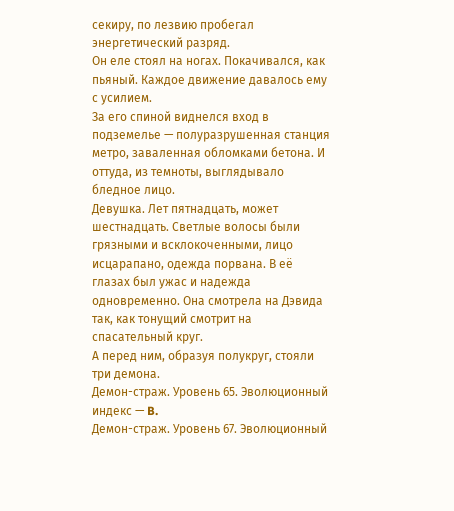секиру, по лезвию пробегал энергетический разряд.
Он еле стоял на ногах. Покачивался, как пьяный. Каждое движение давалось ему с усилием.
За его спиной виднелся вход в подземелье — полуразрушенная станция метро, заваленная обломками бетона. И оттуда, из темноты, выглядывало бледное лицо.
Девушка. Лет пятнадцать, может шестнадцать. Светлые волосы были грязными и всклокоченными, лицо исцарапано, одежда порвана. В её глазах был ужас и надежда одновременно. Она смотрела на Дэвида так, как тонущий смотрит на спасательный круг.
А перед ним, образуя полукруг, стояли три демона.
Демон-страж. Уровень 65. Эволюционный индекс — B.
Демон-страж. Уровень 67. Эволюционный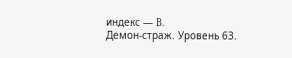индекс — B.
Демон-страж. Уровень 63.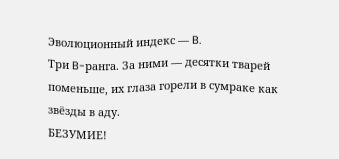Эволюционный индекс — B.
Три B-ранга. За ними — десятки тварей поменьше, их глаза горели в сумраке как звёзды в аду.
БЕЗУМИЕ!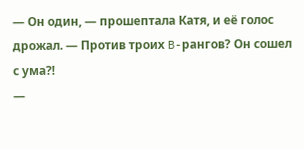— Он один, — прошептала Катя, и её голос дрожал. — Против троих B-рангов? Он сошел с ума⁈
—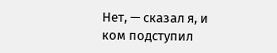Нет, — сказал я, и ком подступил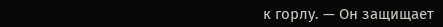к горлу. — Он защищает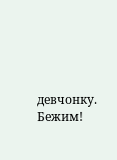девчонку. Бежим!